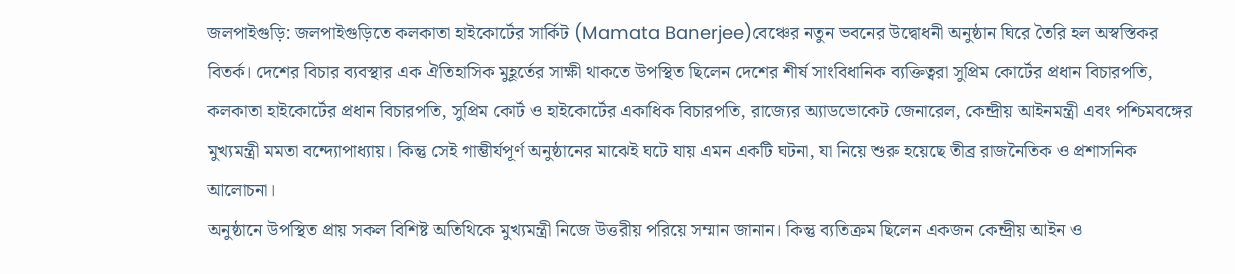জলপাইগুড়ি: জলপাইগুড়িতে কলকাতা হাইকোর্টের সার্কিট (Mamata Banerjee)বেঞ্চের নতুন ভবনের উদ্বোধনী অনুষ্ঠান ঘিরে তৈরি হল অস্বস্তিকর বিতর্ক। দেশের বিচার ব্যবস্থার এক ঐতিহাসিক মুহূর্তের সাক্ষী থাকতে উপস্থিত ছিলেন দেশের শীর্ষ সাংবিধানিক ব্যক্তিত্বরা সুপ্রিম কোর্টের প্রধান বিচারপতি, কলকাতা হাইকোর্টের প্রধান বিচারপতি, সুপ্রিম কোর্ট ও হাইকোর্টের একাধিক বিচারপতি, রাজ্যের অ্যাডভোকেট জেনারেল, কেন্দ্রীয় আইনমন্ত্রী এবং পশ্চিমবঙ্গের মুখ্যমন্ত্রী মমতা বন্দ্যোপাধ্যায়। কিন্তু সেই গাম্ভীর্যপূর্ণ অনুষ্ঠানের মাঝেই ঘটে যায় এমন একটি ঘটনা, যা নিয়ে শুরু হয়েছে তীব্র রাজনৈতিক ও প্রশাসনিক আলোচনা।
অনুষ্ঠানে উপস্থিত প্রায় সকল বিশিষ্ট অতিথিকে মুখ্যমন্ত্রী নিজে উত্তরীয় পরিয়ে সম্মান জানান। কিন্তু ব্যতিক্রম ছিলেন একজন কেন্দ্রীয় আইন ও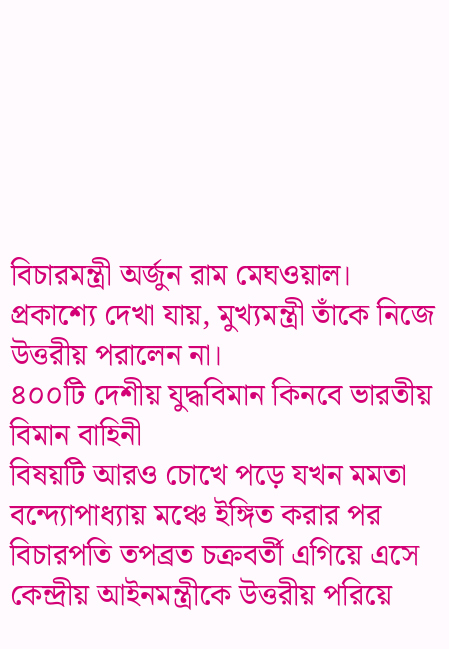বিচারমন্ত্রী অর্জুন রাম মেঘওয়াল। প্রকাশ্যে দেখা যায়, মুখ্যমন্ত্রী তাঁকে নিজে উত্তরীয় পরালেন না।
৪০০টি দেশীয় যুদ্ধবিমান কিনবে ভারতীয় বিমান বাহিনী
বিষয়টি আরও চোখে পড়ে যখন মমতা বন্দ্যোপাধ্যায় মঞ্চে ইঙ্গিত করার পর বিচারপতি তপব্রত চক্রবর্তী এগিয়ে এসে কেন্দ্রীয় আইনমন্ত্রীকে উত্তরীয় পরিয়ে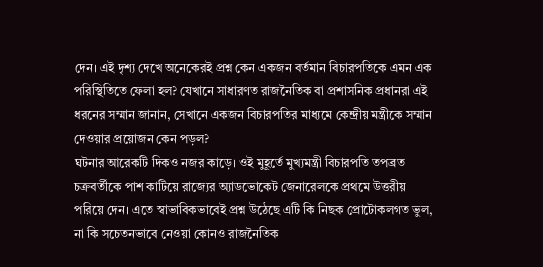দেন। এই দৃশ্য দেখে অনেকেরই প্রশ্ন কেন একজন বর্তমান বিচারপতিকে এমন এক পরিস্থিতিতে ফেলা হল? যেখানে সাধারণত রাজনৈতিক বা প্রশাসনিক প্রধানরা এই ধরনের সম্মান জানান, সেখানে একজন বিচারপতির মাধ্যমে কেন্দ্রীয় মন্ত্রীকে সম্মান দেওয়ার প্রয়োজন কেন পড়ল?
ঘটনার আরেকটি দিকও নজর কাড়ে। ওই মুহূর্তে মুখ্যমন্ত্রী বিচারপতি তপব্রত চক্রবর্তীকে পাশ কাটিয়ে রাজ্যের অ্যাডভোকেট জেনারেলকে প্রথমে উত্তরীয় পরিয়ে দেন। এতে স্বাভাবিকভাবেই প্রশ্ন উঠেছে এটি কি নিছক প্রোটোকলগত ভুল, না কি সচেতনভাবে নেওয়া কোনও রাজনৈতিক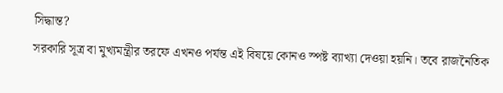সিদ্ধান্ত?
সরকারি সূত্র বা মুখ্যমন্ত্রীর তরফে এখনও পর্যন্ত এই বিষয়ে কোনও স্পষ্ট ব্যাখ্যা দেওয়া হয়নি। তবে রাজনৈতিক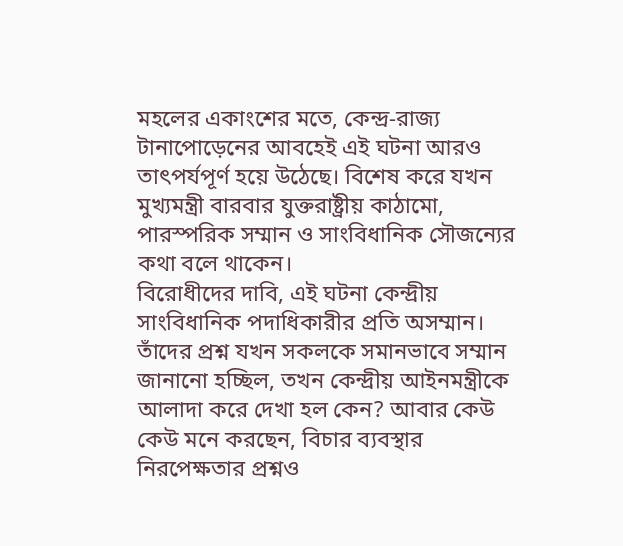মহলের একাংশের মতে, কেন্দ্র-রাজ্য টানাপোড়েনের আবহেই এই ঘটনা আরও তাৎপর্যপূর্ণ হয়ে উঠেছে। বিশেষ করে যখন মুখ্যমন্ত্রী বারবার যুক্তরাষ্ট্রীয় কাঠামো, পারস্পরিক সম্মান ও সাংবিধানিক সৌজন্যের কথা বলে থাকেন।
বিরোধীদের দাবি, এই ঘটনা কেন্দ্রীয় সাংবিধানিক পদাধিকারীর প্রতি অসম্মান। তাঁদের প্রশ্ন যখন সকলকে সমানভাবে সম্মান জানানো হচ্ছিল, তখন কেন্দ্রীয় আইনমন্ত্রীকে আলাদা করে দেখা হল কেন? আবার কেউ কেউ মনে করছেন, বিচার ব্যবস্থার নিরপেক্ষতার প্রশ্নও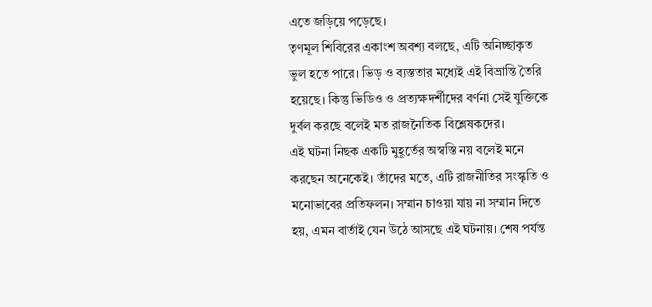এতে জড়িয়ে পড়েছে।
তৃণমূল শিবিরের একাংশ অবশ্য বলছে, এটি অনিচ্ছাকৃত ভুল হতে পারে। ভিড় ও ব্যস্ততার মধ্যেই এই বিভ্রান্তি তৈরি হয়েছে। কিন্তু ভিডিও ও প্রত্যক্ষদর্শীদের বর্ণনা সেই যুক্তিকে দুর্বল করছে বলেই মত রাজনৈতিক বিশ্লেষকদের।
এই ঘটনা নিছক একটি মুহূর্তের অস্বস্তি নয় বলেই মনে করছেন অনেকেই। তাঁদের মতে, এটি রাজনীতির সংস্কৃতি ও মনোভাবের প্রতিফলন। সম্মান চাওয়া যায় না সম্মান দিতে হয়, এমন বার্তাই যেন উঠে আসছে এই ঘটনায়। শেষ পর্যন্ত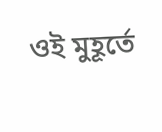ওই মুহূর্তে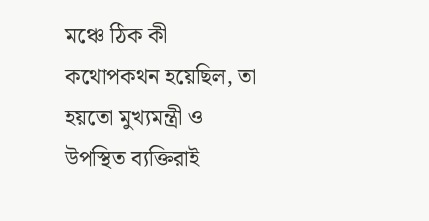মঞ্চে ঠিক কী কথোপকথন হয়েছিল, তা হয়তো মুখ্যমন্ত্রী ও উপস্থিত ব্যক্তিরাই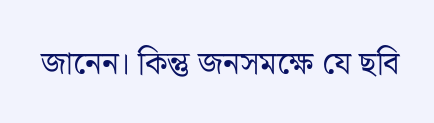জানেন। কিন্তু জনসমক্ষে যে ছবি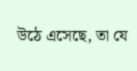উঠে এসেছে, তা যে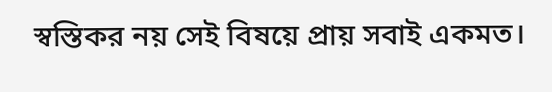স্বস্তিকর নয় সেই বিষয়ে প্রায় সবাই একমত।